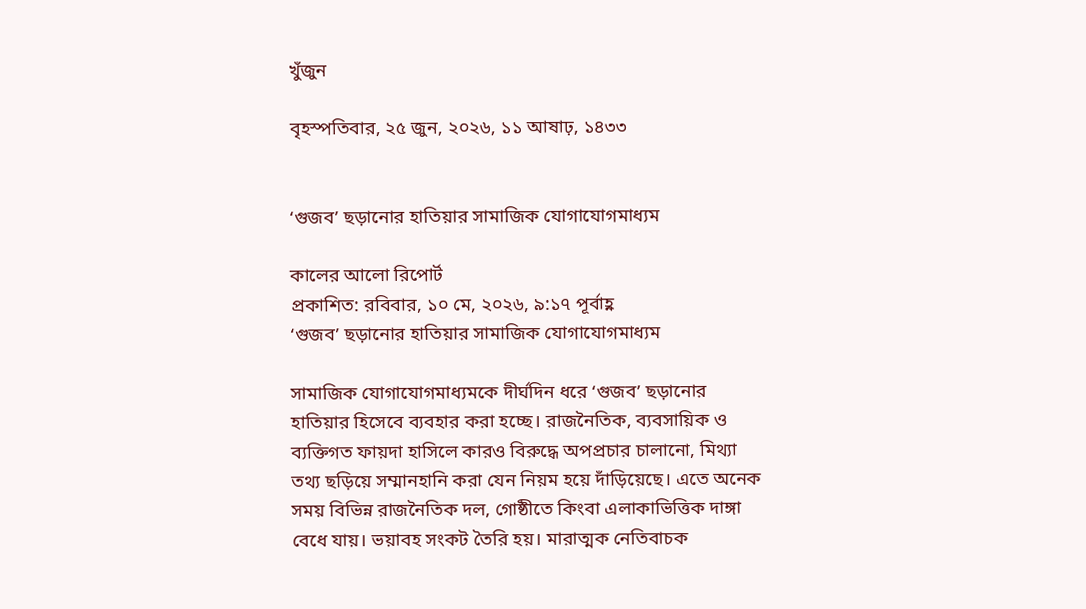খুঁজুন

বৃহস্পতিবার, ২৫ জুন, ২০২৬, ১১ আষাঢ়, ১৪৩৩


‘গুজব’ ছড়ানোর হাতিয়ার সামাজিক যোগাযোগমাধ্যম

কালের আলো রিপোর্ট
প্রকাশিত: রবিবার, ১০ মে, ২০২৬, ৯:১৭ পূর্বাহ্ণ
‘গুজব’ ছড়ানোর হাতিয়ার সামাজিক যোগাযোগমাধ্যম

সামাজিক যোগাযোগমাধ্যমকে দীর্ঘদিন ধরে ‘গুজব’ ছড়ানোর হাতিয়ার হিসেবে ব্যবহার করা হচ্ছে। রাজনৈতিক, ব্যবসায়িক ও ব্যক্তিগত ফায়দা হাসিলে কারও বিরুদ্ধে অপপ্রচার চালানো, মিথ্যা তথ্য ছড়িয়ে সম্মানহানি করা যেন নিয়ম হয়ে দাঁড়িয়েছে। এতে অনেক সময় বিভিন্ন রাজনৈতিক দল, গোষ্ঠীতে কিংবা এলাকাভিত্তিক দাঙ্গা বেধে যায়। ভয়াবহ সংকট তৈরি হয়। মারাত্মক নেতিবাচক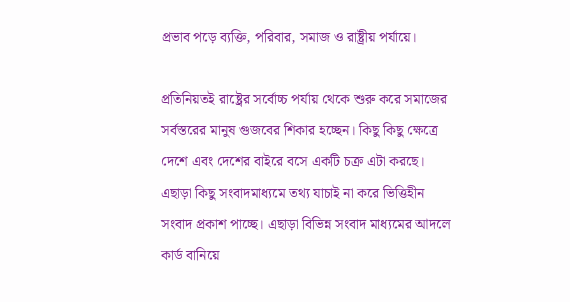প্রভাব পড়ে ব্যক্তি, পরিবার, সমাজ ও রাষ্ট্রীয় পর্যায়ে।

প্রতিনিয়তই রাষ্ট্রের সর্বোচ্চ পর্যায় থেকে শুরু করে সমাজের সর্বস্তরের মানুষ গুজবের শিকার হচ্ছেন। কিছু কিছু ক্ষেত্রে দেশে এবং দেশের বাইরে বসে একটি চক্র এটা করছে। এছাড়া কিছু সংবাদমাধ্যমে তথ্য যাচাই না করে ভিত্তিহীন সংবাদ প্রকাশ পাচ্ছে। এছাড়া বিভিন্ন সংবাদ মাধ্যমের আদলে কার্ড বানিয়ে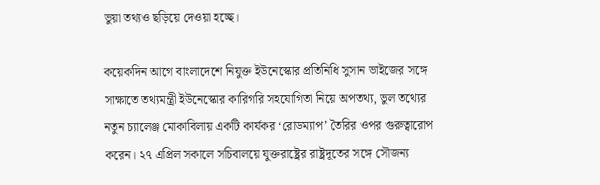ভুয়া তথ্যও ছড়িয়ে দেওয়া হচ্ছে।

কয়েকদিন আগে বাংলাদেশে নিযুক্ত ইউনেস্কোর প্রতিনিধি সুসান ভাইজের সঙ্গে সাক্ষাতে তথ্যমন্ত্রী ইউনেস্কোর কারিগরি সহযোগিতা নিয়ে অপতথ্য, ভুল তথ্যের নতুন চ্যালেঞ্জ মোকাবিলায় একটি কার্যকর ‘রোডম্যাপ’ তৈরির ওপর গুরুত্বারোপ করেন। ২৭ এপ্রিল সকালে সচিবালয়ে যুক্তরাষ্ট্রের রাষ্ট্রদূতের সঙ্গে সৌজন্য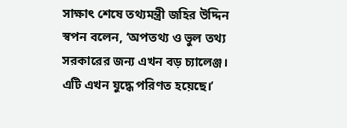সাক্ষাৎ শেষে তথ্যমন্ত্রী জহির উদ্দিন স্বপন বলেন, ‘অপতথ্য ও ভুল তথ্য সরকারের জন্য এখন বড় চ্যালেঞ্জ। এটি এখন যুদ্ধে পরিণত হয়েছে।’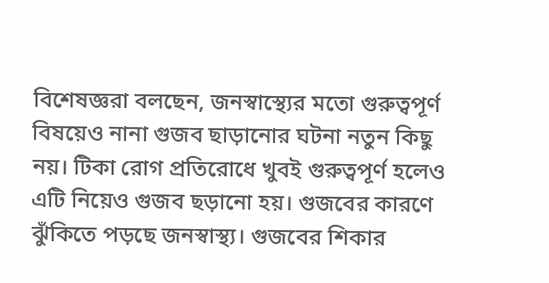বিশেষজ্ঞরা বলছেন, জনস্বাস্থ্যের মতো গুরুত্বপূর্ণ বিষয়েও নানা গুজব ছাড়ানোর ঘটনা নতুন কিছু নয়। টিকা রোগ প্রতিরোধে খুবই গুরুত্বপূর্ণ হলেও এটি নিয়েও গুজব ছড়ানো হয়। গুজবের কারণে ঝুঁকিতে পড়ছে জনস্বাস্থ্য। গুজবের শিকার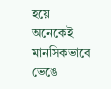হয়ে অনেকেই মানসিকভাবে ভেঙে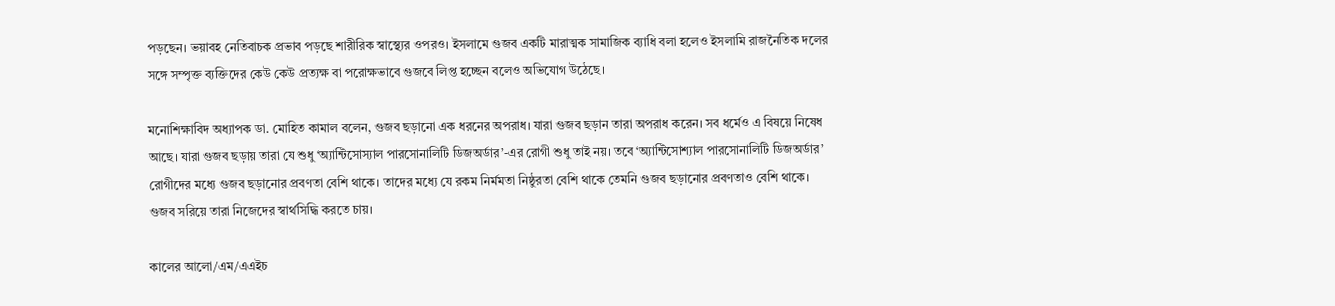পড়ছেন। ভয়াবহ নেতিবাচক প্রভাব পড়ছে শারীরিক স্বাস্থ্যের ওপরও। ইসলামে গুজব একটি মারাত্মক সামাজিক ব্যাধি বলা হলেও ইসলামি রাজনৈতিক দলের সঙ্গে সম্পৃক্ত ব্যক্তিদের কেউ কেউ প্রত্যক্ষ বা পরোক্ষভাবে গুজবে লিপ্ত হচ্ছেন বলেও অভিযোগ উঠেছে।

মনোশিক্ষাবিদ অধ্যাপক ডা. মোহিত কামাল বলেন, গুজব ছড়ানো এক ধরনের অপরাধ। যারা গুজব ছড়ান তারা অপরাধ করেন। সব ধর্মেও এ বিষয়ে নিষেধ আছে। যারা গুজব ছড়ায় তারা যে শুধু ‘অ্যান্টিসোস্যাল পারসোনালিটি ডিজঅর্ডার’-এর রোগী শুধু তাই নয়। তবে ‘অ্যান্টিসোশ্যাল পারসোনালিটি ডিজঅর্ডার’ রোগীদের মধ্যে গুজব ছড়ানোর প্রবণতা বেশি থাকে। তাদের মধ্যে যে রকম নির্মমতা নিষ্ঠুরতা বেশি থাকে তেমনি গুজব ছড়ানোর প্রবণতাও বেশি থাকে। গুজব সরিয়ে তারা নিজেদের স্বার্থসিদ্ধি করতে চায়।

কালের আলো/এম/এএইচ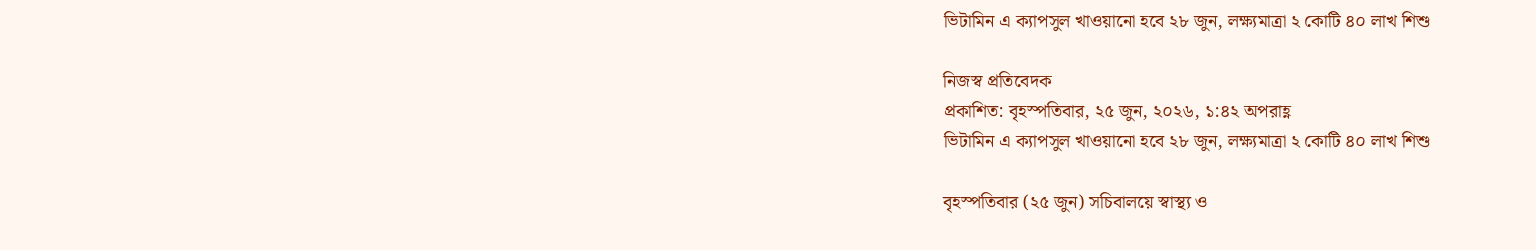ভিটামিন এ ক্যাপসুল খাওয়ানো হবে ২৮ জুন, লক্ষ্যমাত্রা ২ কোটি ৪০ লাখ শিশু

নিজস্ব প্রতিবেদক
প্রকাশিত: বৃহস্পতিবার, ২৫ জুন, ২০২৬, ১:৪২ অপরাহ্ণ
ভিটামিন এ ক্যাপসুল খাওয়ানো হবে ২৮ জুন, লক্ষ্যমাত্রা ২ কোটি ৪০ লাখ শিশু

বৃহস্পতিবার (২৫ জুন) সচিবালয়ে স্বাস্থ্য ও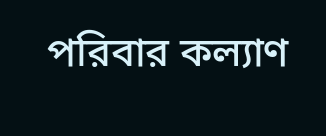পরিবার কল্যাণ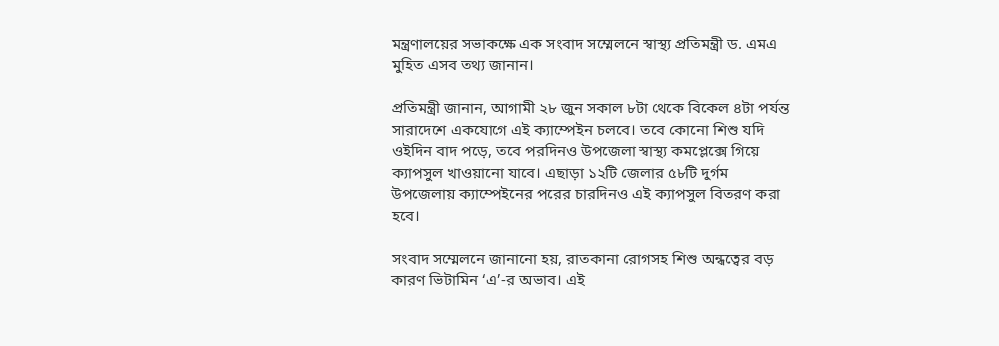মন্ত্রণালয়ের সভাকক্ষে এক সংবাদ সম্মেলনে স্বাস্থ্য প্রতিমন্ত্রী ড. এমএ মুহিত এসব তথ্য জানান।

প্রতিমন্ত্রী জানান, আগামী ২৮ জুন সকাল ৮টা থেকে বিকেল ৪টা পর্যন্ত সারাদেশে একযোগে এই ক্যাম্পেইন চলবে। তবে কোনো শিশু যদি ওইদিন বাদ পড়ে, তবে পরদিনও উপজেলা স্বাস্থ্য কমপ্লেক্সে গিয়ে ক্যাপসুল খাওয়ানো যাবে। এছাড়া ১২টি জেলার ৫৮টি দুর্গম উপজেলায় ক্যাম্পেইনের পরের চারদিনও এই ক্যাপসুল বিতরণ করা হবে।

সংবাদ সম্মেলনে জানানো হয়, রাতকানা রোগসহ শিশু অন্ধত্বের বড় কারণ ভিটামিন ‘এ’-র অভাব। এই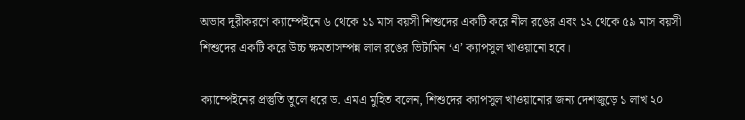অভাব দূরীকরণে ক্যাম্পেইনে ৬ থেকে ১১ মাস বয়সী শিশুদের একটি করে নীল রঙের এবং ১২ থেকে ৫৯ মাস বয়সী শিশুদের একটি করে উচ্চ ক্ষমতাসম্পন্ন লাল রঙের ভিটামিন ‘এ’ ক্যাপসুল খাওয়ানো হবে।

ক্যাম্পেইনের প্রস্তুতি তুলে ধরে ড. এমএ মুহিত বলেন, শিশুদের ক্যাপসুল খাওয়ানোর জন্য দেশজুড়ে ১ লাখ ২০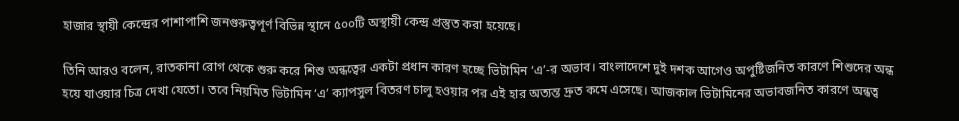হাজার স্থায়ী কেন্দ্রের পাশাপাশি জনগুরুত্বপূর্ণ বিভিন্ন স্থানে ৫০০টি অস্থায়ী কেন্দ্র প্রস্তুত করা হয়েছে।

তিনি আরও বলেন, রাতকানা রোগ থেকে শুরু করে শিশু অন্ধত্বের একটা প্রধান কারণ হচ্ছে ভিটামিন ‘এ’-র অভাব। বাংলাদেশে দুই দশক আগেও অপুষ্টিজনিত কারণে শিশুদের অন্ধ হয়ে যাওয়ার চিত্র দেখা যেতো। তবে নিয়মিত ভিটামিন ‘এ’ ক্যাপসুল বিতরণ চালু হওয়ার পর এই হার অত্যন্ত দ্রুত কমে এসেছে। আজকাল ভিটামিনের অভাবজনিত কারণে অন্ধত্ব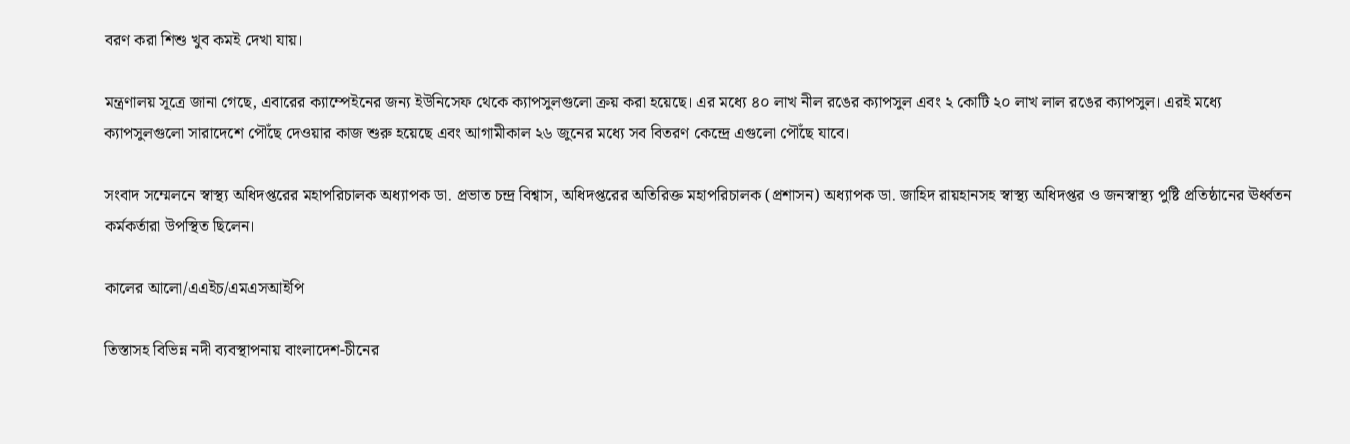বরণ করা শিশু খুব কমই দেখা যায়।

মন্ত্রণালয় সূত্রে জানা গেছে, এবারের ক্যাম্পেইনের জন্য ইউনিসেফ থেকে ক্যাপসুলগুলো ক্রয় করা হয়েছে। এর মধ্যে ৪০ লাখ নীল রঙের ক্যাপসুল এবং ২ কোটি ২০ লাখ লাল রঙের ক্যাপসুল। এরই মধ্যে ক্যাপসুলগুলো সারাদেশে পৌঁছে দেওয়ার কাজ শুরু হয়েছে এবং আগামীকাল ২৬ জুনের মধ্যে সব বিতরণ কেন্দ্রে এগুলো পৌঁছে যাবে।

সংবাদ সম্মেলনে স্বাস্থ্য অধিদপ্তরের মহাপরিচালক অধ্যাপক ডা. প্রভাত চন্দ্র বিশ্বাস, অধিদপ্তরের অতিরিক্ত মহাপরিচালক (প্রশাসন) অধ্যাপক ডা. জাহিদ রায়হানসহ স্বাস্থ্য অধিদপ্তর ও জনস্বাস্থ্য পুষ্টি প্রতিষ্ঠানের ঊর্ধ্বতন কর্মকর্তারা উপস্থিত ছিলেন।

কালের আলো/এএইচ/এমএসআইপি

তিস্তাসহ বিভিন্ন নদী ব্যবস্থাপনায় বাংলাদেশ-চীনের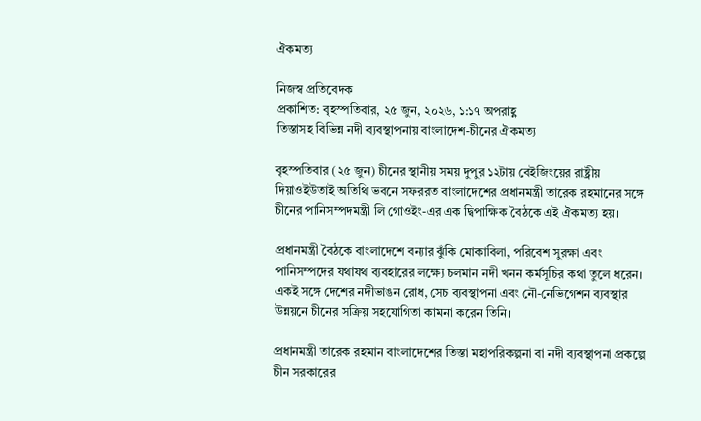ঐকমত্য

নিজস্ব প্রতিবেদক
প্রকাশিত: বৃহস্পতিবার, ২৫ জুন, ২০২৬, ১:১৭ অপরাহ্ণ
তিস্তাসহ বিভিন্ন নদী ব্যবস্থাপনায় বাংলাদেশ-চীনের ঐকমত্য

বৃহস্পতিবার (২৫ জুন) চীনের স্থানীয় সময় দুপুর ১২টায় বেইজিংয়ের রাষ্ট্রীয় দিয়াওইউতাই অতিথি ভবনে সফররত বাংলাদেশের প্রধানমন্ত্রী তারেক রহমানের সঙ্গে চীনের পানিসম্পদমন্ত্রী লি গোওইং-এর এক দ্বিপাক্ষিক বৈঠকে এই ঐকমত্য হয়।

প্রধানমন্ত্রী বৈঠকে বাংলাদেশে বন্যার ঝুঁকি মোকাবিলা, পরিবেশ সুরক্ষা এবং পানিসম্পদের যথাযথ ব্যবহারের লক্ষ্যে চলমান নদী খনন কর্মসূচির কথা তুলে ধরেন। একই সঙ্গে দেশের নদীভাঙন রোধ, সেচ ব্যবস্থাপনা এবং নৌ-নেভিগেশন ব্যবস্থার উন্নয়নে চীনের সক্রিয় সহযোগিতা কামনা করেন তিনি।

প্রধানমন্ত্রী তারেক রহমান বাংলাদেশের তিস্তা মহাপরিকল্পনা বা নদী ব্যবস্থাপনা প্রকল্পে চীন সরকারের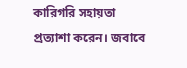কারিগরি সহায়তা প্রত্যাশা করেন। জবাবে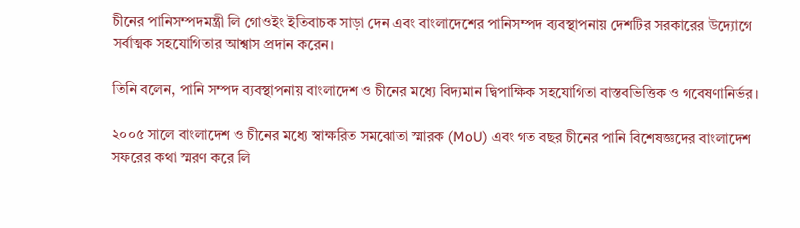চীনের পানিসম্পদমন্ত্রী লি গোওইং ইতিবাচক সাড়া দেন এবং বাংলাদেশের পানিসম্পদ ব্যবস্থাপনায় দেশটির সরকারের উদ্যোগে সর্বাত্মক সহযোগিতার আশ্বাস প্রদান করেন।

তিনি বলেন, পানি সম্পদ ব্যবস্থাপনায় বাংলাদেশ ও চীনের মধ্যে বিদ্যমান দ্বিপাক্ষিক সহযোগিতা বাস্তবভিত্তিক ও গবেষণানির্ভর।

২০০৫ সালে বাংলাদেশ ও চীনের মধ্যে স্বাক্ষরিত সমঝোতা স্মারক (MoU) এবং গত বছর চীনের পানি বিশেষজ্ঞদের বাংলাদেশ সফরের কথা স্মরণ করে লি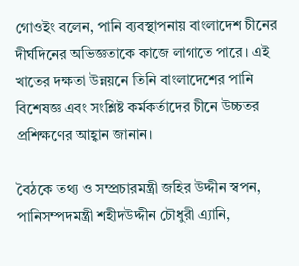গোওইং বলেন, পানি ব্যবস্থাপনায় বাংলাদেশ চীনের দীর্ঘদিনের অভিজ্ঞতাকে কাজে লাগাতে পারে। এই খাতের দক্ষতা উন্নয়নে তিনি বাংলাদেশের পানি বিশেষজ্ঞ এবং সংশ্লিষ্ট কর্মকর্তাদের চীনে উচ্চতর প্রশিক্ষণের আহ্বান জানান।

বৈঠকে তথ্য ও সম্প্রচারমন্ত্রী জহির উদ্দীন স্বপন, পানিসম্পদমন্ত্রী শহীদউদ্দীন চৌধুরী এ্যানি,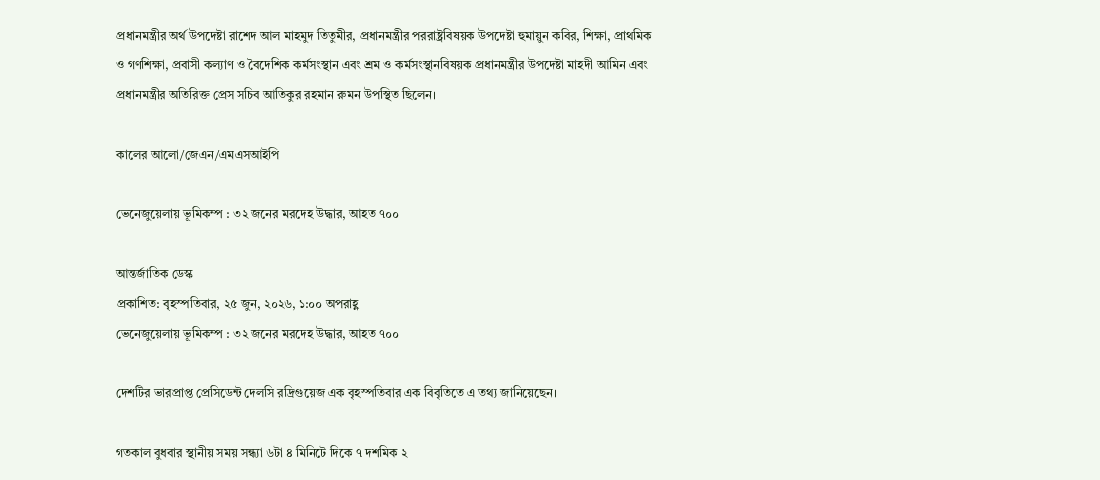প্রধানমন্ত্রীর অর্থ উপদেষ্টা রাশেদ আল মাহমুদ তিতুমীর, প্রধানমন্ত্রীর পররাষ্ট্রবিষয়ক উপদেষ্টা হুমায়ুন কবির, শিক্ষা, প্রাথমিক ও গণশিক্ষা, প্রবাসী কল্যাণ ও বৈদেশিক কর্মসংস্থান এবং শ্রম ও কর্মসংস্থানবিষয়ক প্রধানমন্ত্রীর উপদেষ্টা মাহদী আমিন এবং প্রধানমন্ত্রীর অতিরিক্ত প্রেস সচিব আতিকুর রহমান রুমন উপস্থিত ছিলেন।

কালের আলো/জেএন/এমএসআইপি

ভেনেজুয়েলায় ভূমিকম্প : ৩২ জনের মরদেহ উদ্ধার, আহত ৭০০

আন্তর্জাতিক ডেস্ক
প্রকাশিত: বৃহস্পতিবার, ২৫ জুন, ২০২৬, ১:০০ অপরাহ্ণ
ভেনেজুয়েলায় ভূমিকম্প : ৩২ জনের মরদেহ উদ্ধার, আহত ৭০০

দেশটির ভারপ্রাপ্ত প্রেসিডেন্ট দেলসি রদ্রিগুয়েজ এক বৃহস্পতিবার এক বিবৃতিতে এ তথ্য জানিয়েছেন।

গতকাল বুধবার স্থানীয় সময় সন্ধ্যা ৬টা ৪ মিনিটে দিকে ৭ দশমিক ২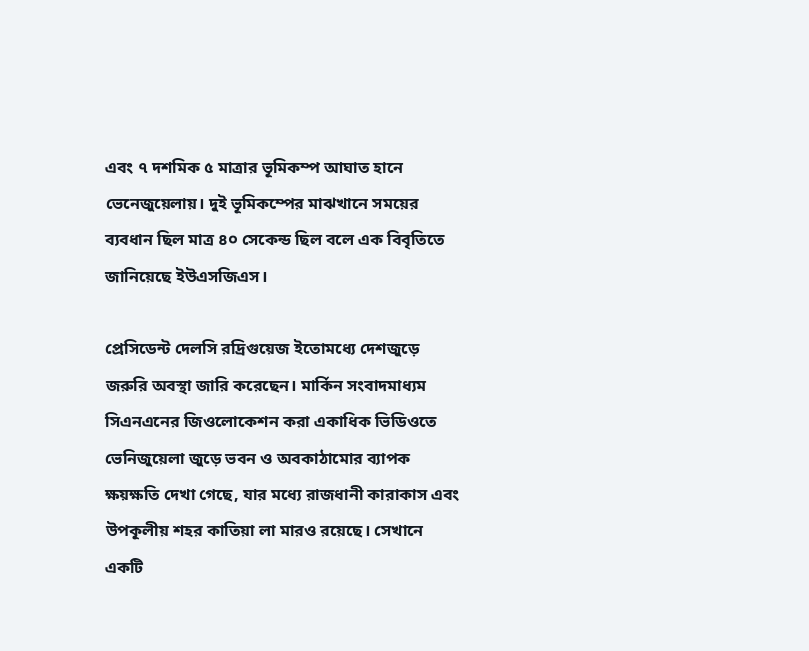এবং ৭ দশমিক ৫ মাত্রার ভূমিকম্প আঘাত হানে ভেনেজুয়েলায়। দুই ভূমিকম্পের মাঝখানে সময়ের ব্যবধান ছিল মাত্র ৪০ সেকেন্ড ছিল বলে এক বিবৃতিতে জানিয়েছে ইউএসজিএস।

প্রেসিডেন্ট দেলসি রদ্রিগুয়েজ ইতোমধ্যে দেশজুড়ে জরুরি অবস্থা জারি করেছেন। মার্কিন সংবাদমাধ্যম সিএনএনের জিওলোকেশন করা একাধিক ভিডিওতে ভেনিজুয়েলা জুড়ে ভবন ও অবকাঠামোর ব্যাপক ক্ষয়ক্ষতি দেখা গেছে, যার মধ্যে রাজধানী কারাকাস এবং উপকূলীয় শহর কাতিয়া লা মারও রয়েছে। সেখানে একটি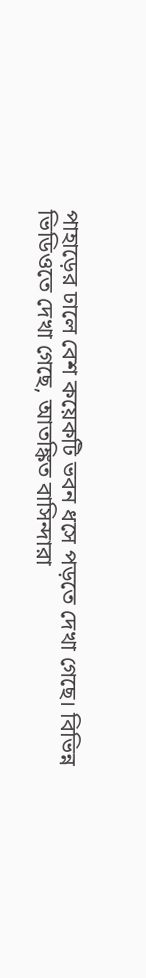পাহাড়ের ঢালে বেশ কয়েকটি ভবন ধসে পড়তে দেখা গেছে। বিভিন্ন ভিডিওতে দেখা গেছে, আতঙ্কিত বাসিন্দারা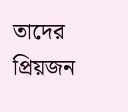তাদের প্রিয়জন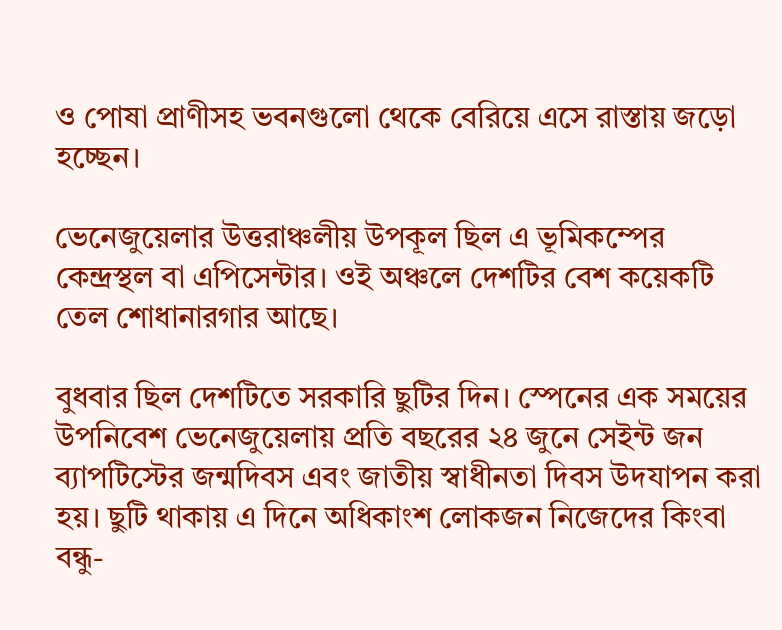ও পোষা প্রাণীসহ ভবনগুলো থেকে বেরিয়ে এসে রাস্তায় জড়ো হচ্ছেন।

ভেনেজুয়েলার উত্তরাঞ্চলীয় উপকূল ছিল এ ভূমিকম্পের কেন্দ্রস্থল বা এপিসেন্টার। ওই অঞ্চলে দেশটির বেশ কয়েকটি তেল শোধানারগার আছে।

বুধবার ছিল দেশটিতে সরকারি ছুটির দিন। স্পেনের এক সময়ের উপনিবেশ ভেনেজুয়েলায় প্রতি বছরের ২৪ জুনে সেইন্ট জন ব্যাপটিস্টের জন্মদিবস এবং জাতীয় স্বাধীনতা দিবস উদযাপন করা হয়। ছুটি থাকায় এ দিনে অধিকাংশ লোকজন নিজেদের কিংবা বন্ধু-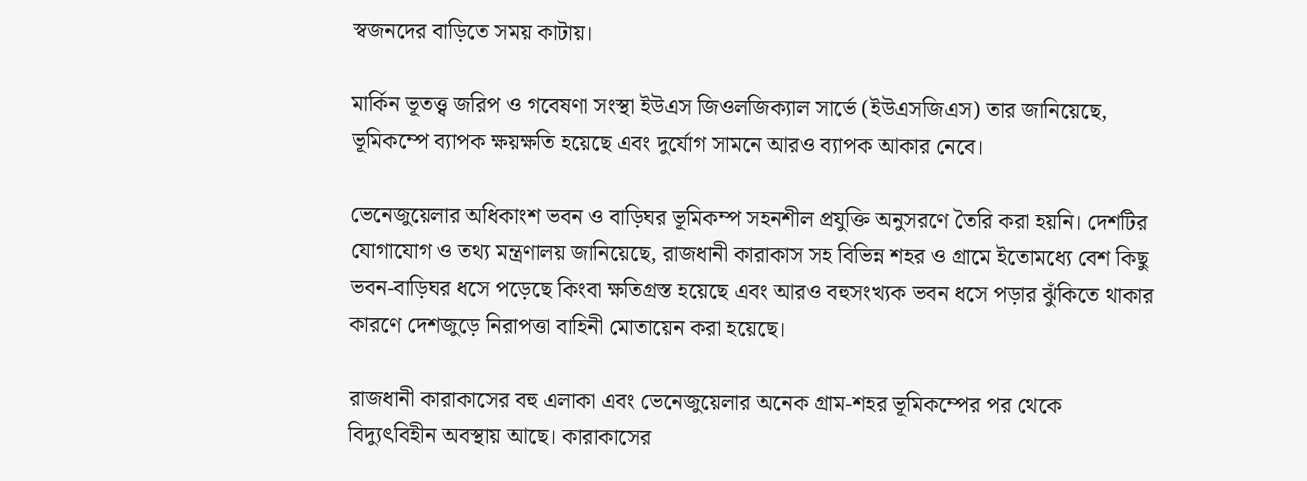স্বজনদের বাড়িতে সময় কাটায়।

মার্কিন ভূতত্ত্ব জরিপ ও গবেষণা সংস্থা ইউএস জিওলজিক্যাল সার্ভে (ইউএসজিএস) তার জানিয়েছে, ভূমিকম্পে ব্যাপক ক্ষয়ক্ষতি হয়েছে এবং দুর্যোগ সামনে আরও ব্যাপক আকার নেবে।

ভেনেজুয়েলার অধিকাংশ ভবন ও বাড়িঘর ভূমিকম্প সহনশীল প্রযুক্তি অনুসরণে তৈরি করা হয়নি। দেশটির যোগাযোগ ও তথ্য মন্ত্রণালয় জানিয়েছে, রাজধানী কারাকাস সহ বিভিন্ন শহর ও গ্রামে ইতোমধ্যে বেশ কিছু ভবন-বাড়িঘর ধসে পড়েছে কিংবা ক্ষতিগ্রস্ত হয়েছে এবং আরও বহুসংখ্যক ভবন ধসে পড়ার ঝুঁকিতে থাকার কারণে দেশজুড়ে নিরাপত্তা বাহিনী মোতায়েন করা হয়েছে।

রাজধানী কারাকাসের বহু এলাকা এবং ভেনেজুয়েলার অনেক গ্রাম-শহর ভূমিকম্পের পর থেকে বিদ্যুৎবিহীন অবস্থায় আছে। কারাকাসের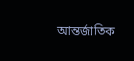আন্তর্জাতিক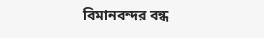বিমানবন্দর বন্ধ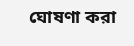ঘোষণা করা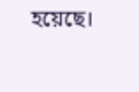হয়েছে।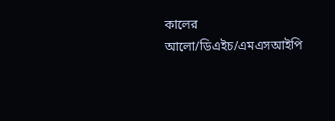কালের আলো/ডিএইচ/এমএসআইপি